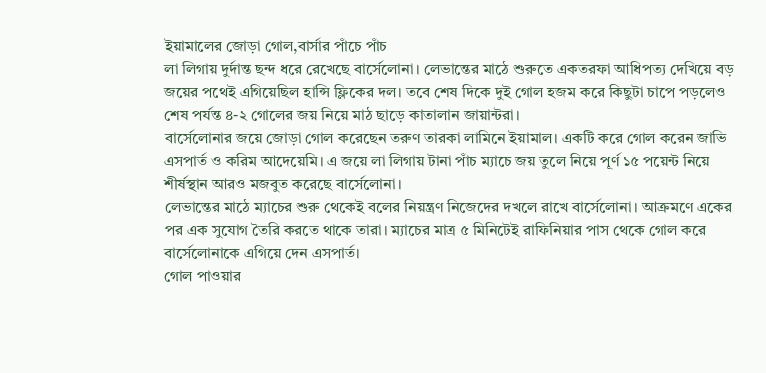ইয়ামালের জোড়া গোল,বার্সার পাঁচে পাঁচ
লা লিগায় দুর্দান্ত ছন্দ ধরে রেখেছে বার্সেলোনা। লেভান্তের মাঠে শুরুতে একতরফা আধিপত্য দেখিয়ে বড় জয়ের পথেই এগিয়েছিল হান্সি ফ্লিকের দল। তবে শেষ দিকে দুই গোল হজম করে কিছুটা চাপে পড়লেও শেষ পর্যন্ত ৪-২ গোলের জয় নিয়ে মাঠ ছাড়ে কাতালান জায়ান্টরা।
বার্সেলোনার জয়ে জোড়া গোল করেছেন তরুণ তারকা লামিনে ইয়ামাল। একটি করে গোল করেন জাভি এসপার্ত ও করিম আদেয়েমি। এ জয়ে লা লিগায় টানা পাঁচ ম্যাচে জয় তুলে নিয়ে পূর্ণ ১৫ পয়েন্ট নিয়ে শীর্ষস্থান আরও মজবুত করেছে বার্সেলোনা।
লেভান্তের মাঠে ম্যাচের শুরু থেকেই বলের নিয়ন্ত্রণ নিজেদের দখলে রাখে বার্সেলোনা। আক্রমণে একের পর এক সুযোগ তৈরি করতে থাকে তারা। ম্যাচের মাত্র ৫ মিনিটেই রাফিনিয়ার পাস থেকে গোল করে বার্সেলোনাকে এগিয়ে দেন এসপার্ত।
গোল পাওয়ার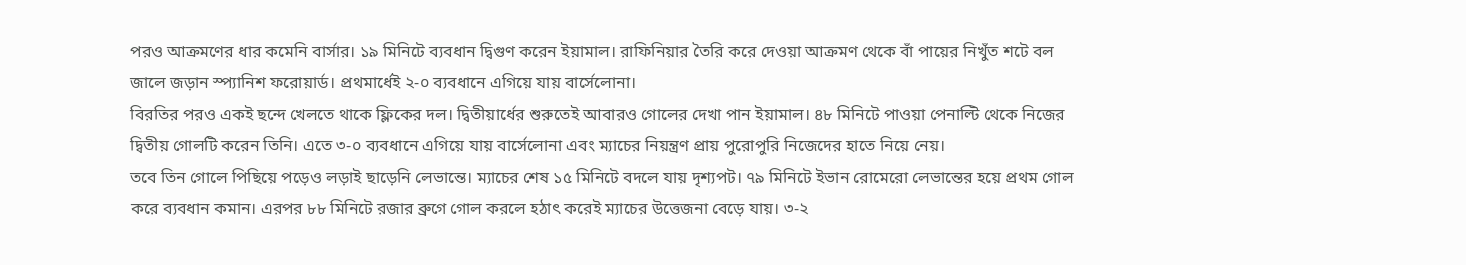পরও আক্রমণের ধার কমেনি বার্সার। ১৯ মিনিটে ব্যবধান দ্বিগুণ করেন ইয়ামাল। রাফিনিয়ার তৈরি করে দেওয়া আক্রমণ থেকে বাঁ পায়ের নিখুঁত শটে বল জালে জড়ান স্প্যানিশ ফরোয়ার্ড। প্রথমার্ধেই ২-০ ব্যবধানে এগিয়ে যায় বার্সেলোনা।
বিরতির পরও একই ছন্দে খেলতে থাকে ফ্লিকের দল। দ্বিতীয়ার্ধের শুরুতেই আবারও গোলের দেখা পান ইয়ামাল। ৪৮ মিনিটে পাওয়া পেনাল্টি থেকে নিজের দ্বিতীয় গোলটি করেন তিনি। এতে ৩-০ ব্যবধানে এগিয়ে যায় বার্সেলোনা এবং ম্যাচের নিয়ন্ত্রণ প্রায় পুরোপুরি নিজেদের হাতে নিয়ে নেয়।
তবে তিন গোলে পিছিয়ে পড়েও লড়াই ছাড়েনি লেভান্তে। ম্যাচের শেষ ১৫ মিনিটে বদলে যায় দৃশ্যপট। ৭৯ মিনিটে ইভান রোমেরো লেভান্তের হয়ে প্রথম গোল করে ব্যবধান কমান। এরপর ৮৮ মিনিটে রজার ব্রুগে গোল করলে হঠাৎ করেই ম্যাচের উত্তেজনা বেড়ে যায়। ৩-২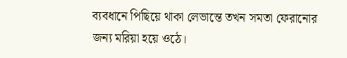ব্যবধানে পিছিয়ে থাকা লেভান্তে তখন সমতা ফেরানোর জন্য মরিয়া হয়ে ওঠে।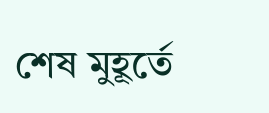শেষ মুহূর্তে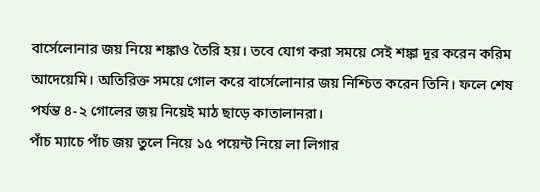বার্সেলোনার জয় নিয়ে শঙ্কাও তৈরি হয়। তবে যোগ করা সময়ে সেই শঙ্কা দূর করেন করিম আদেয়েমি। অতিরিক্ত সময়ে গোল করে বার্সেলোনার জয় নিশ্চিত করেন তিনি। ফলে শেষ পর্যন্ত ৪-২ গোলের জয় নিয়েই মাঠ ছাড়ে কাতালানরা।
পাঁচ ম্যাচে পাঁচ জয় তুলে নিয়ে ১৫ পয়েন্ট নিয়ে লা লিগার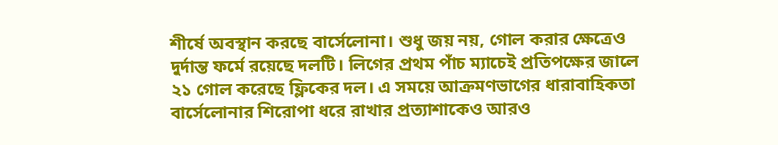শীর্ষে অবস্থান করছে বার্সেলোনা। শুধু জয় নয়, গোল করার ক্ষেত্রেও দুর্দান্ত ফর্মে রয়েছে দলটি। লিগের প্রথম পাঁচ ম্যাচেই প্রতিপক্ষের জালে ২১ গোল করেছে ফ্লিকের দল। এ সময়ে আক্রমণভাগের ধারাবাহিকতা বার্সেলোনার শিরোপা ধরে রাখার প্রত্যাশাকেও আরও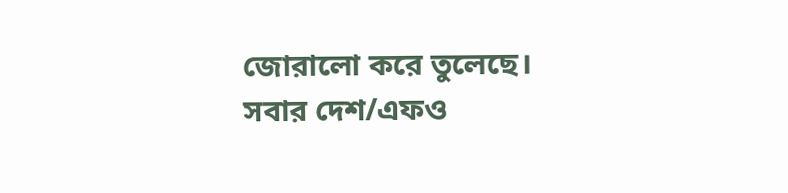জোরালো করে তুলেছে।
সবার দেশ/এফও